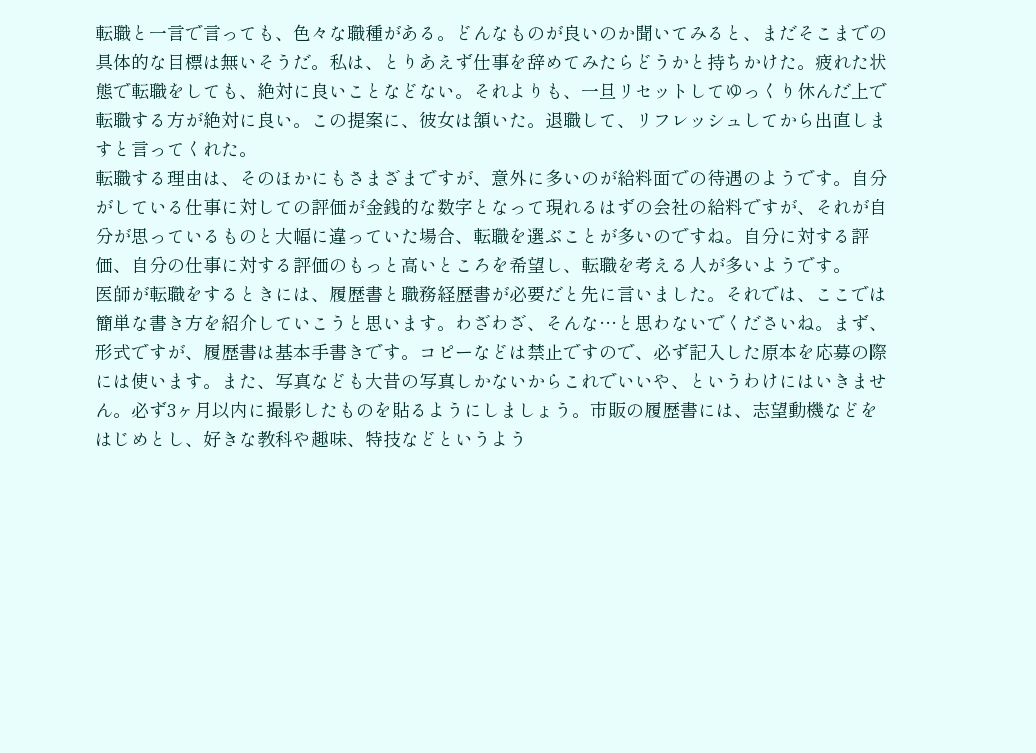転職と一言で言っても、色々な職種がある。どんなものが良いのか聞いてみると、まだそこまでの具体的な目標は無いそうだ。私は、とりあえず仕事を辞めてみたらどうかと持ちかけた。疲れた状態で転職をしても、絶対に良いことなどない。それよりも、一旦リセットしてゆっくり休んだ上で転職する方が絶対に良い。この提案に、彼女は頷いた。退職して、リフレッシュしてから出直しますと言ってくれた。
転職する理由は、そのほかにもさまざまですが、意外に多いのが給料面での待遇のようです。自分がしている仕事に対しての評価が金銭的な数字となって現れるはずの会社の給料ですが、それが自分が思っているものと大幅に違っていた場合、転職を選ぶことが多いのですね。自分に対する評価、自分の仕事に対する評価のもっと高いところを希望し、転職を考える人が多いようです。
医師が転職をするときには、履歴書と職務経歴書が必要だと先に言いました。それでは、ここでは簡単な書き方を紹介していこうと思います。わざわざ、そんな…と思わないでくださいね。まず、形式ですが、履歴書は基本手書きです。コピーなどは禁止ですので、必ず記入した原本を応募の際には使います。また、写真なども大昔の写真しかないからこれでいいや、というわけにはいきません。必ず3ヶ月以内に撮影したものを貼るようにしましょう。市販の履歴書には、志望動機などをはじめとし、好きな教科や趣味、特技などというよう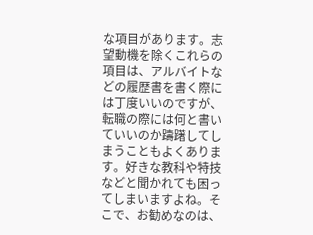な項目があります。志望動機を除くこれらの項目は、アルバイトなどの履歴書を書く際には丁度いいのですが、転職の際には何と書いていいのか躊躇してしまうこともよくあります。好きな教科や特技などと聞かれても困ってしまいますよね。そこで、お勧めなのは、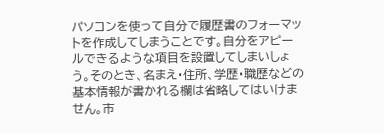パソコンを使って自分で履歴書のフォーマットを作成してしまうことです。自分をアピールできるような項目を設置してしまいしょう。そのとき、名まえ・住所、学歴・職歴などの基本情報が書かれる欄は省略してはいけません。市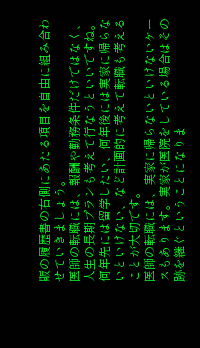販の履歴書の右側にあたる項目を自由に組み合わせていきましょう。
医師の転職には、報酬や勤務条件だけではなく、人生の長期プランも考えて行なうといいですね。何年先には留学したい、何年後には実家に帰らないといけない、など計画的に考えて転職も考えることが大切です。
医師の転職には、実家に帰らないといけないケースもあります。実家が医院をしている場合はその跡を継ぐということになりま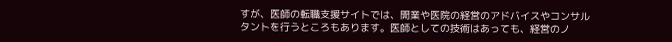すが、医師の転職支援サイトでは、開業や医院の経営のアドバイスやコンサルタントを行うところもあります。医師としての技術はあっても、経営のノ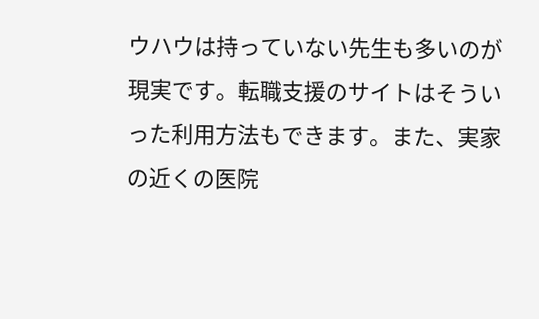ウハウは持っていない先生も多いのが現実です。転職支援のサイトはそういった利用方法もできます。また、実家の近くの医院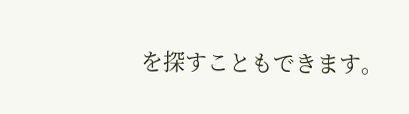を探すこともできます。